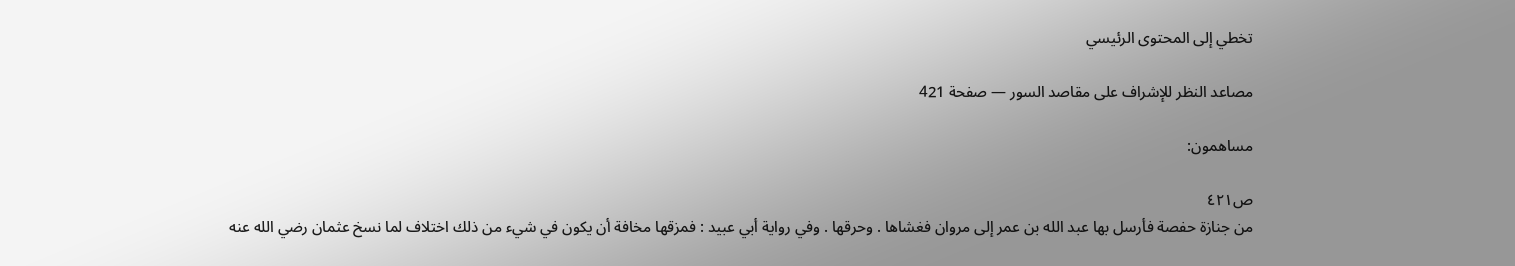تخطي إلى المحتوى الرئيسي

مصاعد النظر للإشراف على مقاصد السور — صفحة 421

مساهمون:

ص٤٢١
من جنازة حفصة فأرسل بها عبد الله بن عمر إلى مروان فغشاها . وحرقها . وفي رواية أبي عبيد : فمزقها مخافة أن يكون في شيء من ذلك اختلاف لما نسخ عثمان رضي الله عنه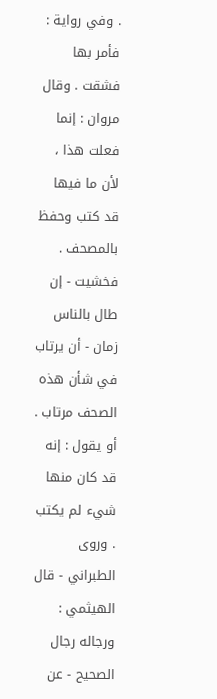. وفي رواية : فأمر بها فشقت . وقال مروان : إنما فعلت هذا ، لأن ما فيها قد كتب وحفظ بالمصحف . فخشيت - إن طال بالناس زمان - أن يرتاب في شأن هذه الصحف مرتاب . أو يقول : إنه قد كان منها شيء لم يكتب . وروى الطبراني - قال الهيثمي : ورجاله رجال الصحيح - عن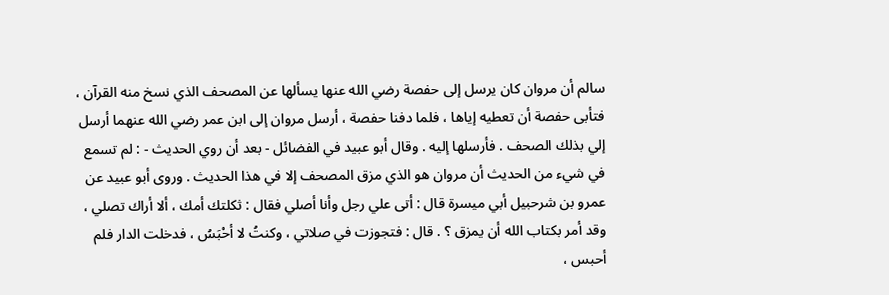سالم أن مروان كان يرسل إلى حفصة رضي الله عنها يسألها عن المصحف الذي نسخ منه القرآن ، فتأبى حفصة أن تعطيه إياها ، فلما دفنا حفصة ، أرسل مروان إلى ابن عمر رضي الله عنهما أرسل إلي بذلك الصحف . فأرسلها إليه . وقال أبو عبيد في الفضائل - بعد أن روي الحديث - : لم تسمع في شيء من الحديث أن مروان هو الذي مزق المصحف إلا في هذا الحديث . وروى أبو عبيد عن عمرو بن شرحبيل أبي ميسرة قال : أتى علي رجل وأنا أصلي فقال : ثكلتك أمك ، ألا أراك تصلي ، وقد أمر بكتاب الله أن يمزق ؟ . قال : فتجوزت في صلاتي ، وكنتُ لا أحْبَسُ ، فدخلت الدار فلم أحبس ،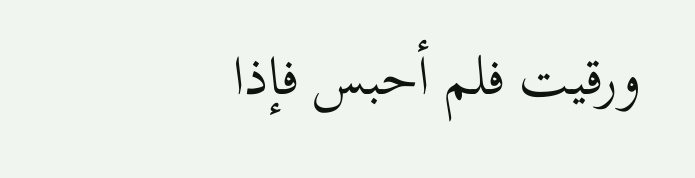ورقيت فلم أحبس فإذا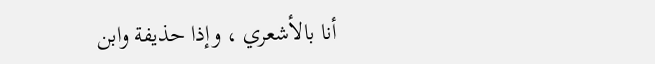أنا بالأشعري ، وإذا حذيفة وابن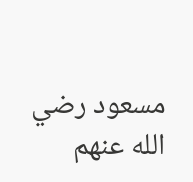مسعود رضي الله عنهم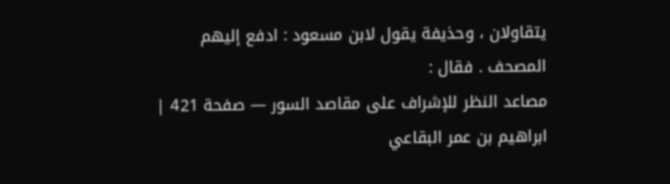يتقاولان ، وحذيفة يقول لابن مسعود : ادفع إليهم المصحف . فقال :
مصاعد النظر للإشراف على مقاصد السور — صفحة 421 | ابراهيم بن عمر البقاعي